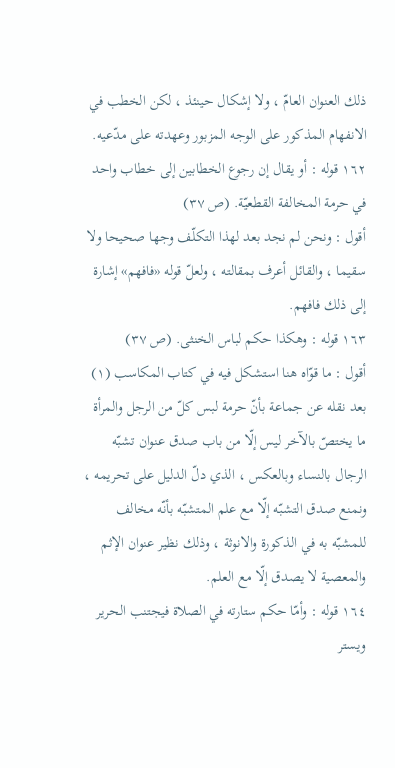ذلك العنوان العامّ ، ولا إشكال حينئذ ، لكن الخطب في الانفهام المذكور على الوجه المزبور وعهدته على مدّعيه.
١٦٢ قوله : أو يقال إن رجوع الخطابين إلى خطاب واحد في حرمة المخالفة القطعيّة. (ص ٣٧)
أقول : ونحن لم نجد بعد لهذا التكلّف وجها صحيحا ولا سقيما ، والقائل أعرف بمقالته ، ولعلّ قوله «فافهم» إشارة إلى ذلك فافهم.
١٦٣ قوله : وهكذا حكم لباس الخنثى. (ص ٣٧)
أقول : ما قوّاه هنا استشكل فيه في كتاب المكاسب (١) بعد نقله عن جماعة بأنّ حرمة لبس كلّ من الرجل والمرأة ما يختصّ بالآخر ليس إلّا من باب صدق عنوان تشبّه الرجال بالنساء وبالعكس ، الذي دلّ الدليل على تحريمه ، ونمنع صدق التشبّه إلّا مع علم المتشبّه بأنّه مخالف للمشبّه به في الذكورة والانوثة ، وذلك نظير عنوان الإثم والمعصية لا يصدق إلّا مع العلم.
١٦٤ قوله : وأمّا حكم ستارته في الصلاة فيجتنب الحرير ويستر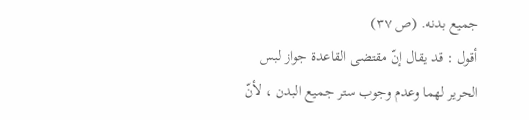جميع بدنه. (ص ٣٧)
أقول : قد يقال إنّ مقتضى القاعدة جواز لبس الحرير لهما وعدم وجوب ستر جميع البدن ، لأنّ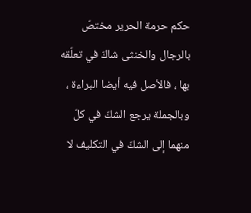حكم حرمة الحرير مختصّ بالرجال والخنثى شاكّ في تعلّقه بها ، فالأصل فيه أيضا البراءة ، وبالجملة يرجع الشكّ في كلّ منهما إلى الشكّ في التكليف لا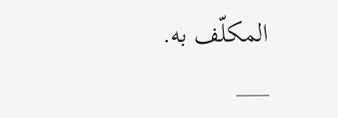المكلّف به.
___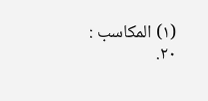(١) المكاسب : ٢٠.